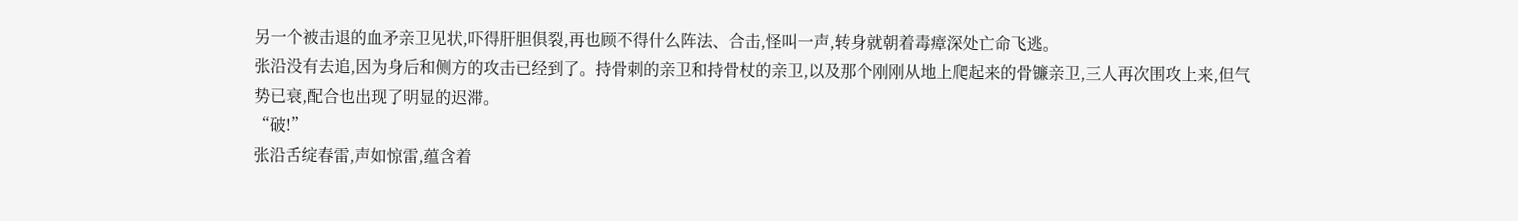另一个被击退的血矛亲卫见状,吓得肝胆俱裂,再也顾不得什么阵法、合击,怪叫一声,转身就朝着毒瘴深处亡命飞逃。
张沿没有去追,因为身后和侧方的攻击已经到了。持骨刺的亲卫和持骨杖的亲卫,以及那个刚刚从地上爬起来的骨镰亲卫,三人再次围攻上来,但气势已衰,配合也出现了明显的迟滞。
“破!”
张沿舌绽春雷,声如惊雷,蕴含着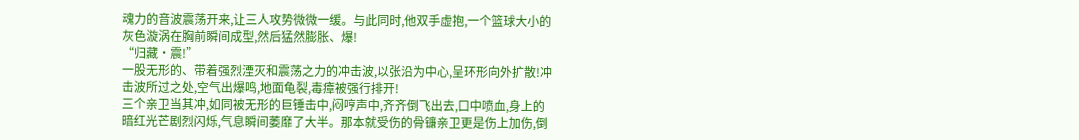魂力的音波震荡开来,让三人攻势微微一缓。与此同时,他双手虚抱,一个篮球大小的灰色漩涡在胸前瞬间成型,然后猛然膨胀、爆!
“归藏·震!”
一股无形的、带着强烈湮灭和震荡之力的冲击波,以张沿为中心,呈环形向外扩散!冲击波所过之处,空气出爆鸣,地面龟裂,毒瘴被强行排开!
三个亲卫当其冲,如同被无形的巨锤击中,闷哼声中,齐齐倒飞出去,口中喷血,身上的暗红光芒剧烈闪烁,气息瞬间萎靡了大半。那本就受伤的骨镰亲卫更是伤上加伤,倒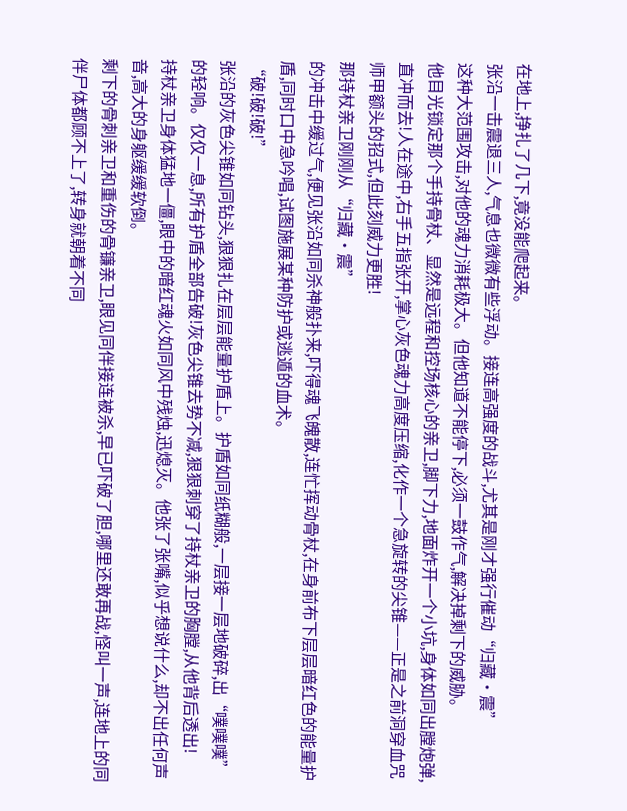在地上,挣扎了几下,竟没能爬起来。
张沿一击震退三人,气息也微微有些浮动。接连高强度的战斗,尤其是刚才强行催动“归藏·震”
这种大范围攻击,对他的魂力消耗极大。但他知道不能停下,必须一鼓作气,解决掉剩下的威胁。
他目光锁定那个手持骨杖、显然是远程和控场核心的亲卫,脚下力,地面炸开一个小坑,身体如同出膛炮弹,直冲而去!人在途中,右手五指张开,掌心灰色魂力高度压缩,化作一个急旋转的尖锥——正是之前洞穿血咒师甲额头的招式,但此刻威力更胜!
那持杖亲卫刚刚从“归藏·震”
的冲击中缓过气,便见张沿如同杀神般扑来,吓得魂飞魄散,连忙挥动骨杖,在身前布下层层暗红色的能量护盾,同时口中急吟唱,试图施展某种防护或逃遁的血术。
“破!破!破!”
张沿的灰色尖锥如同钻头,狠狠扎在层层能量护盾上。护盾如同纸糊般,一层接一层地破碎,出“噗噗噗”
的轻响。仅仅一息,所有护盾全部告破!灰色尖锥去势不减,狠狠刺穿了持杖亲卫的胸膛,从他背后透出!
持杖亲卫身体猛地一僵,眼中的暗红魂火如同风中残烛,迅熄灭。他张了张嘴,似乎想说什么,却不出任何声音,高大的身躯缓缓软倒。
剩下的骨刺亲卫和重伤的骨镰亲卫,眼见同伴接连被杀,早已吓破了胆,哪里还敢再战,怪叫一声,连地上的同伴尸体都顾不上了,转身就朝着不同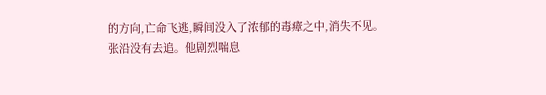的方向,亡命飞逃,瞬间没入了浓郁的毒瘴之中,消失不见。
张沿没有去追。他剧烈喘息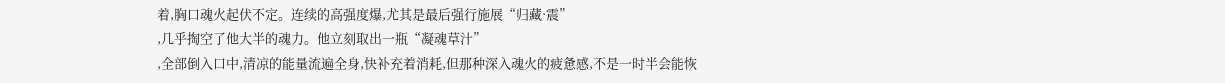着,胸口魂火起伏不定。连续的高强度爆,尤其是最后强行施展“归藏·震”
,几乎掏空了他大半的魂力。他立刻取出一瓶“凝魂草汁”
,全部倒入口中,清凉的能量流遍全身,快补充着消耗,但那种深入魂火的疲惫感,不是一时半会能恢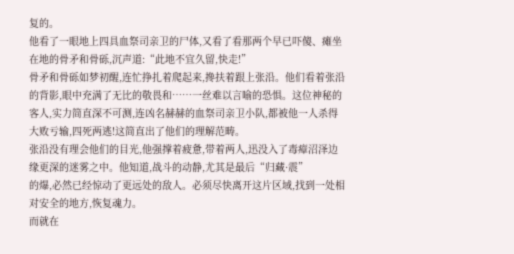复的。
他看了一眼地上四具血祭司亲卫的尸体,又看了看那两个早已吓傻、瘫坐在地的骨矛和骨砾,沉声道:“此地不宜久留,快走!”
骨矛和骨砾如梦初醒,连忙挣扎着爬起来,搀扶着跟上张沿。他们看着张沿的背影,眼中充满了无比的敬畏和……一丝难以言喻的恐惧。这位神秘的客人,实力简直深不可测,连凶名赫赫的血祭司亲卫小队,都被他一人杀得大败亏输,四死两逃!这简直出了他们的理解范畴。
张沿没有理会他们的目光,他强撑着疲惫,带着两人,迅没入了毒瘴沼泽边缘更深的迷雾之中。他知道,战斗的动静,尤其是最后“归藏·震”
的爆,必然已经惊动了更远处的敌人。必须尽快离开这片区域,找到一处相对安全的地方,恢复魂力。
而就在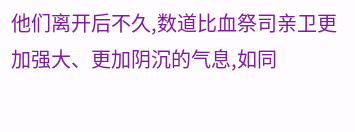他们离开后不久,数道比血祭司亲卫更加强大、更加阴沉的气息,如同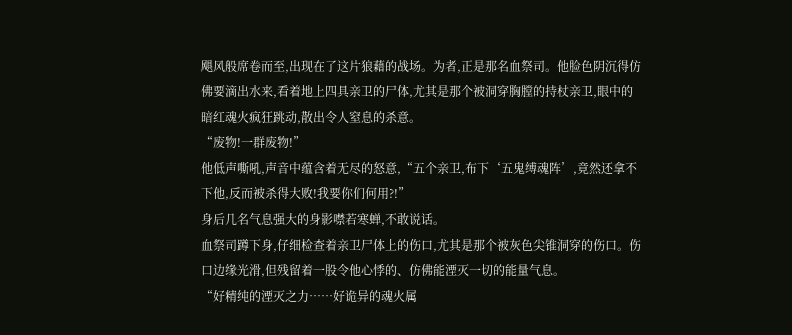飓风般席卷而至,出现在了这片狼藉的战场。为者,正是那名血祭司。他脸色阴沉得仿佛要滴出水来,看着地上四具亲卫的尸体,尤其是那个被洞穿胸膛的持杖亲卫,眼中的暗红魂火疯狂跳动,散出令人窒息的杀意。
“废物!一群废物!”
他低声嘶吼,声音中蕴含着无尽的怒意,“五个亲卫,布下‘五鬼缚魂阵’,竟然还拿不下他,反而被杀得大败!我要你们何用?!”
身后几名气息强大的身影噤若寒蝉,不敢说话。
血祭司蹲下身,仔细检查着亲卫尸体上的伤口,尤其是那个被灰色尖锥洞穿的伤口。伤口边缘光滑,但残留着一股令他心悸的、仿佛能湮灭一切的能量气息。
“好精纯的湮灭之力……好诡异的魂火属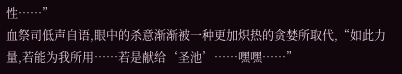性……”
血祭司低声自语,眼中的杀意渐渐被一种更加炽热的贪婪所取代,“如此力量,若能为我所用……若是献给‘圣池’……嘿嘿……”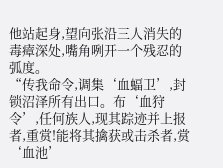他站起身,望向张沿三人消失的毒瘴深处,嘴角咧开一个残忍的弧度。
“传我命令,调集‘血蝠卫’,封锁沼泽所有出口。布‘血狩令’,任何族人,现其踪迹并上报者,重赏!能将其擒获或击杀者,赏‘血池’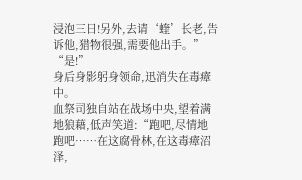浸泡三日!另外,去请‘蝰’长老,告诉他,猎物很强,需要他出手。”
“是!”
身后身影躬身领命,迅消失在毒瘴中。
血祭司独自站在战场中央,望着满地狼藉,低声笑道:“跑吧,尽情地跑吧……在这腐骨林,在这毒瘴沼泽,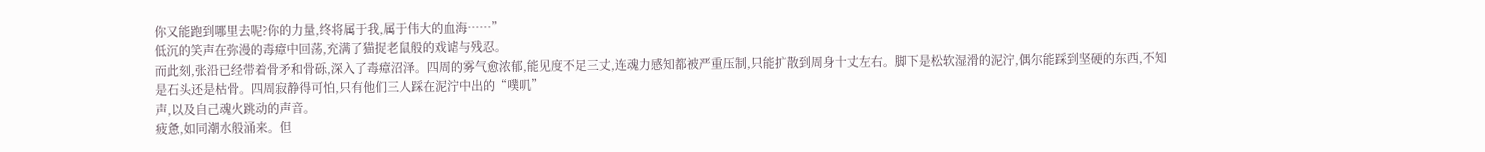你又能跑到哪里去呢?你的力量,终将属于我,属于伟大的血海……”
低沉的笑声在弥漫的毒瘴中回荡,充满了猫捉老鼠般的戏谑与残忍。
而此刻,张沿已经带着骨矛和骨砾,深入了毒瘴沼泽。四周的雾气愈浓郁,能见度不足三丈,连魂力感知都被严重压制,只能扩散到周身十丈左右。脚下是松软湿滑的泥泞,偶尔能踩到坚硬的东西,不知是石头还是枯骨。四周寂静得可怕,只有他们三人踩在泥泞中出的“噗叽”
声,以及自己魂火跳动的声音。
疲惫,如同潮水般涌来。但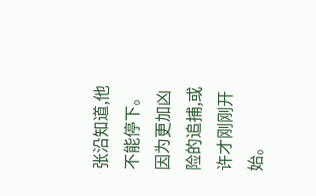张沿知道,他不能停下。因为更加凶险的追捕,或许才刚刚开始。